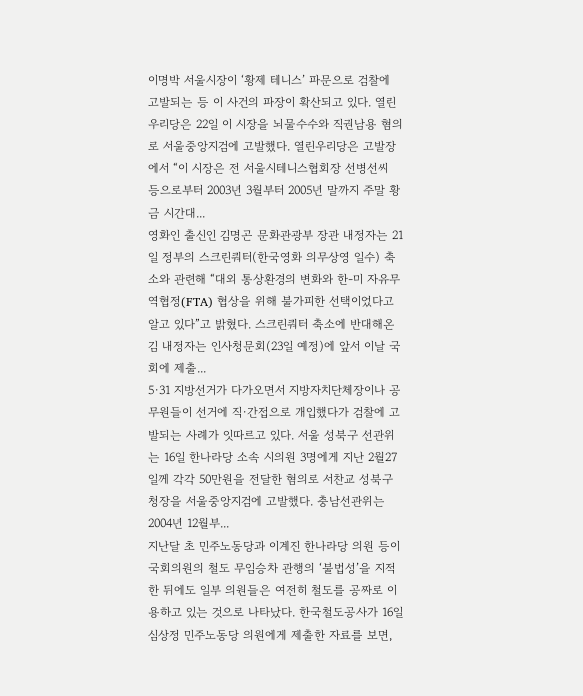이명박 서울시장이 ‘황제 테니스’ 파문으로 검찰에 고발되는 등 이 사건의 파장이 확산되고 있다. 열린우리당은 22일 이 시장을 뇌물수수와 직권남용 혐의로 서울중앙지검에 고발했다. 열린우리당은 고발장에서 “이 시장은 전 서울시테니스협회장 선병선씨 등으로부터 2003년 3월부터 2005년 말까지 주말 황금 시간대...
영화인 출신인 김명곤 문화관광부 장관 내정자는 21일 정부의 스크린쿼터(한국영화 의무상영 일수) 축소와 관련해 “대외 통상환경의 변화와 한-미 자유무역협정(FTA) 협상을 위해 불가피한 선택이었다고 알고 있다”고 밝혔다. 스크린쿼터 축소에 반대해온 김 내정자는 인사청문회(23일 예정)에 앞서 이날 국회에 제출...
5·31 지방선거가 다가오면서 지방자치단체장이나 공무원들이 선거에 직·간접으로 개입했다가 검찰에 고발되는 사례가 잇따르고 있다. 서울 성북구 선관위는 16일 한나라당 소속 시의원 3명에게 지난 2월27일께 각각 50만원을 전달한 혐의로 서찬교 성북구청장을 서울중앙지검에 고발했다. 충남선관위는 2004년 12월부...
지난달 초 민주노동당과 이계진 한나라당 의원 등이 국회의원의 철도 무임승차 관행의 ‘불법성’을 지적한 뒤에도 일부 의원들은 여전히 철도를 공짜로 이용하고 있는 것으로 나타났다. 한국철도공사가 16일 심상정 민주노동당 의원에게 제출한 자료를 보면,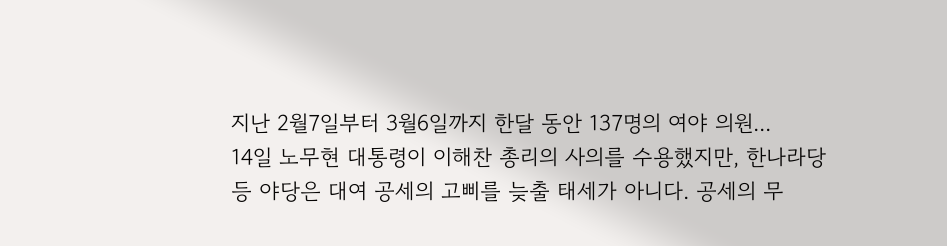지난 2월7일부터 3월6일까지 한달 동안 137명의 여야 의원...
14일 노무현 대통령이 이해찬 총리의 사의를 수용했지만, 한나라당 등 야당은 대여 공세의 고삐를 늦출 태세가 아니다. 공세의 무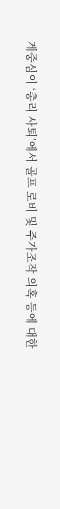게중심이 ‘총리 사퇴’에서 골프 로비 및 주가조작 의혹 등에 대한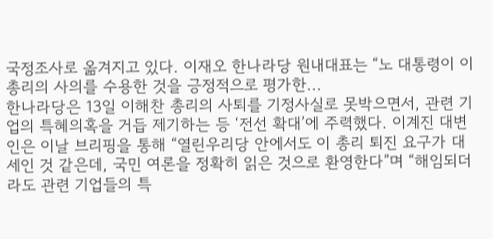국정조사로 옮겨지고 있다. 이재오 한나라당 원내대표는 “노 대통령이 이 총리의 사의를 수용한 것을 긍정적으로 평가한...
한나라당은 13일 이해찬 총리의 사퇴를 기정사실로 못박으면서, 관련 기업의 특혜의혹을 거듭 제기하는 등 ‘전선 확대’에 주력했다. 이계진 대변인은 이날 브리핑을 통해 “열린우리당 안에서도 이 총리 퇴진 요구가 대세인 것 같은데, 국민 여론을 정확히 읽은 것으로 환영한다”며 “해임되더라도 관련 기업들의 특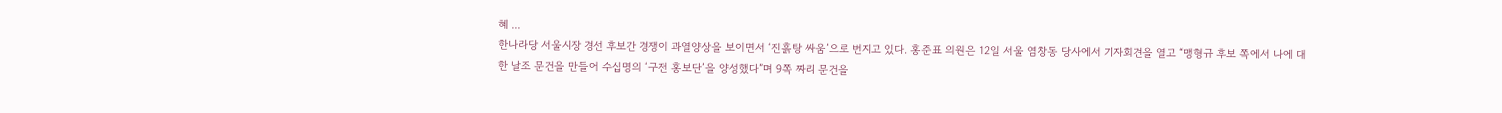혜 ...
한나라당 서울시장 경선 후보간 경쟁이 과열양상을 보이면서 ‘진흙탕 싸움’으로 번지고 있다. 홍준표 의원은 12일 서울 염창동 당사에서 기자회견을 열고 “맹형규 후보 쪽에서 나에 대한 날조 문건을 만들어 수십명의 ‘구전 홍보단’을 양성했다”며 9쪽 짜리 문건을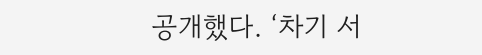공개했다. ‘차기 서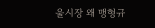울시장 왜 맹형규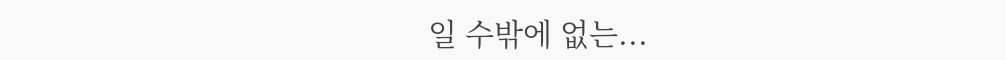일 수밖에 없는...